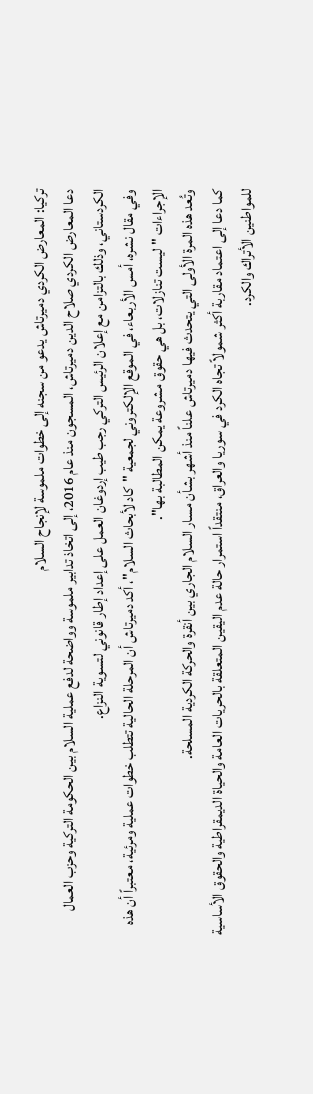تركيا: المعارض الكردي دميرتاش يدعو من سجنه إلى خطوات ملموسة لإنجاح السلام
دعا المعارض الكردي صلاح الدين دميرتاش، المسجون منذ عام 2016، إلى اتخاذ تدابير ملموسة وواضحة لدفع عملية السلام بين الحكومة التركية وحزب العمال الكردستاني، وذلك بالتزامن مع إعلان الرئيس التركي رجب طيب إردوغان العمل على إعداد إطار قانوني لتسوية النزاع.
وفي مقال نشره، أمس الأربعاء، في الموقع الإلكتروني لجمعية "كاد لأبحاث السلام"، أكد دميرتاش أن المرحلة الحالية تتطلب خطوات عملية ومرئية، معتبراً أن هذه الإجراءات "ليست تنازلات، بل هي حقوق مشروعة يمكن المطالبة بها".
وتُعد هذه المرة الأولى التي يتحدث فيها دميرتاش علناً منذ أشهر بشأن مسار السلام الجاري بين أنقرة والحركة الكردية المسلحة.
كما دعا إلى اعتماد مقاربة أكثر شمولاً تجاه الكرد في سوريا والعراق، منتقداً استمرار حالة عدم اليقين المتعلقة بالحريات العامة والحياة الديمقراطية والحقوق الأساسية للمواطنين الأتراك والكرد.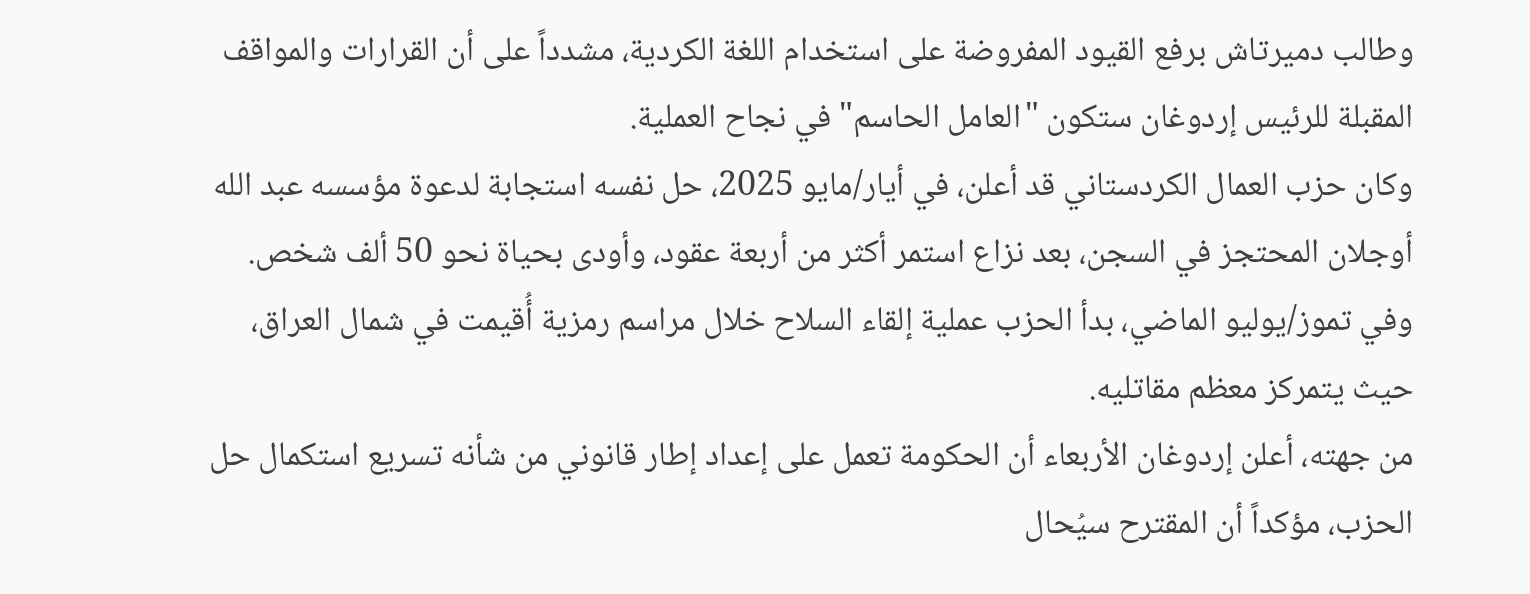وطالب دميرتاش برفع القيود المفروضة على استخدام اللغة الكردية، مشدداً على أن القرارات والمواقف المقبلة للرئيس إردوغان ستكون "العامل الحاسم" في نجاح العملية.
وكان حزب العمال الكردستاني قد أعلن، في أيار/مايو 2025، حل نفسه استجابة لدعوة مؤسسه عبد الله أوجلان المحتجز في السجن، بعد نزاع استمر أكثر من أربعة عقود، وأودى بحياة نحو 50 ألف شخص.
وفي تموز/يوليو الماضي، بدأ الحزب عملية إلقاء السلاح خلال مراسم رمزية أُقيمت في شمال العراق، حيث يتمركز معظم مقاتليه.
من جهته، أعلن إردوغان الأربعاء أن الحكومة تعمل على إعداد إطار قانوني من شأنه تسريع استكمال حل الحزب، مؤكداً أن المقترح سيُحال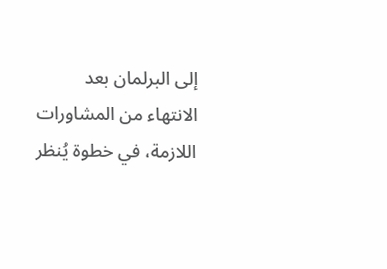إلى البرلمان بعد الانتهاء من المشاورات اللازمة، في خطوة يُنظر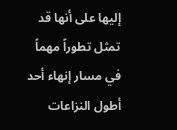إليها على أنها قد تمثل تطوراً مهماً في مسار إنهاء أحد أطول النزاعات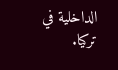الداخلية في تركيا.